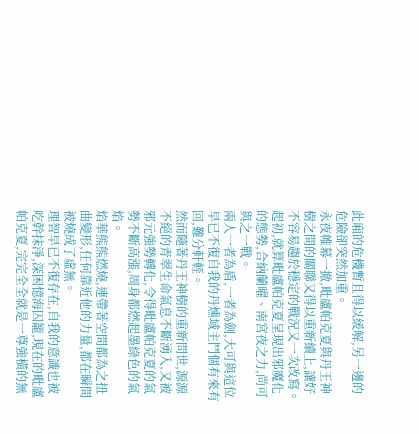此廂的危機暫且得以緩解,另一邊的危險卻突然加重。
永夜帷幕一撤,毗盧帕克夏與丹王神樹之間的關聯又得以重新續上,讓好不容易趨於穩定的戰況又一次改寫。
起初,就算毗盧帕克夏呈現出邪魔化的態勢,合納蘭曜、南宮夜之力,尚可與之一戰。
兩人一者為盾,一者為劍,大可與這位早已不復自我的丹燻域主鬥個有來有回,難分軒輊。
然而隨著丹王神樹的重新問世,源源不絕的青翠生命氣息不斷湧入,又被邪元強勢轉化,令得毗盧帕克夏的氣勢不斷高漲,周身都燃起墨綠色的氣焰。
焰華熊熊燃燒,連帶著空間都為之扭曲變形,任何靠近他的力量,都在瞬間被燒成了虛無。
理智早已不復存在,自我的意識也被吃幹抹淨,深困憶海囚籠,現在的毗盧帕克夏,完完全全就是一尊強橫的無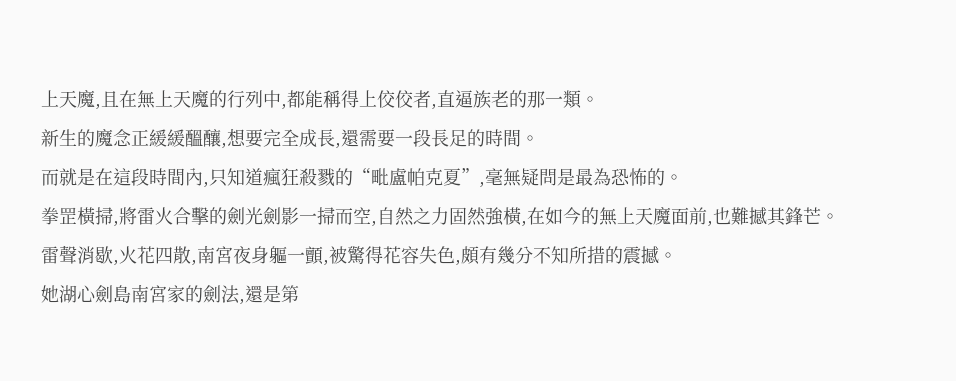上天魔,且在無上天魔的行列中,都能稱得上佼佼者,直逼族老的那一類。
新生的魔念正緩緩醞釀,想要完全成長,還需要一段長足的時間。
而就是在這段時間內,只知道瘋狂殺戮的“毗盧帕克夏”,毫無疑問是最為恐怖的。
拳罡橫掃,將雷火合擊的劍光劍影一掃而空,自然之力固然強橫,在如今的無上天魔面前,也難撼其鋒芒。
雷聲消歇,火花四散,南宮夜身軀一顫,被驚得花容失色,頗有幾分不知所措的震撼。
她湖心劍島南宮家的劍法,還是第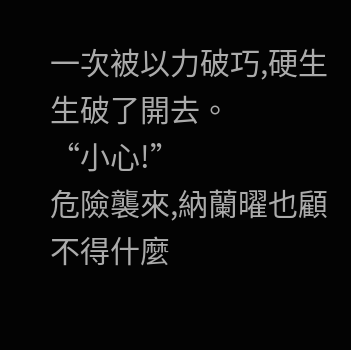一次被以力破巧,硬生生破了開去。
“小心!”
危險襲來,納蘭曜也顧不得什麼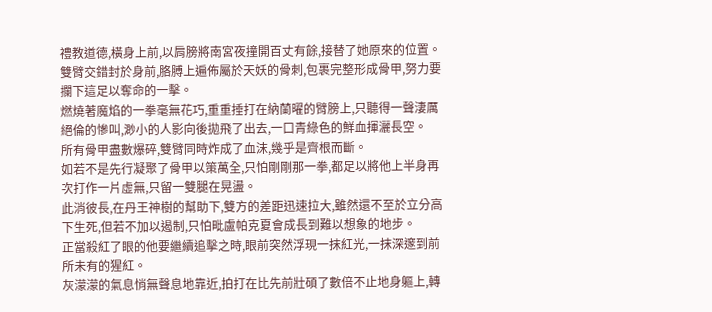禮教道德,橫身上前,以肩膀將南宮夜撞開百丈有餘,接替了她原來的位置。
雙臂交錯封於身前,胳膊上遍佈屬於天妖的骨刺,包裹完整形成骨甲,努力要攔下這足以奪命的一擊。
燃燒著魔焰的一拳毫無花巧,重重捶打在納蘭曜的臂膀上,只聽得一聲淒厲絕倫的慘叫,渺小的人影向後拋飛了出去,一口青綠色的鮮血揮灑長空。
所有骨甲盡數爆碎,雙臂同時炸成了血沫,幾乎是齊根而斷。
如若不是先行凝聚了骨甲以策萬全,只怕剛剛那一拳,都足以將他上半身再次打作一片虛無,只留一雙腿在晃盪。
此消彼長,在丹王神樹的幫助下,雙方的差距迅速拉大,雖然還不至於立分高下生死,但若不加以遏制,只怕毗盧帕克夏會成長到難以想象的地步。
正當殺紅了眼的他要繼續追擊之時,眼前突然浮現一抹紅光,一抹深邃到前所未有的猩紅。
灰濛濛的氣息悄無聲息地靠近,拍打在比先前壯碩了數倍不止地身軀上,轉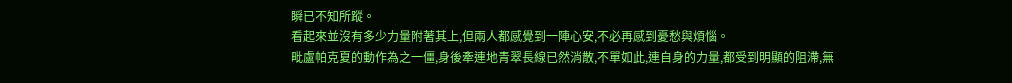瞬已不知所蹤。
看起來並沒有多少力量附著其上,但兩人都感覺到一陣心安,不必再感到憂愁與煩惱。
毗盧帕克夏的動作為之一僵,身後牽連地青翠長線已然消散,不單如此,連自身的力量,都受到明顯的阻滯,無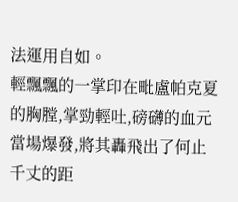法運用自如。
輕飄飄的一掌印在毗盧帕克夏的胸膛,掌勁輕吐,磅礴的血元當場爆發,將其轟飛出了何止千丈的距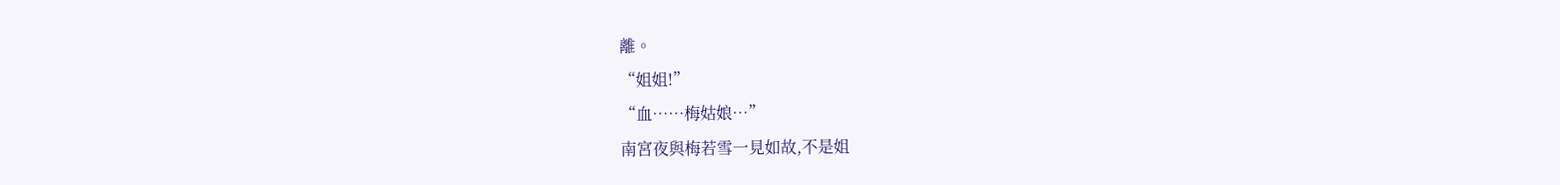離。
“姐姐!”
“血……梅姑娘…”
南宮夜與梅若雪一見如故,不是姐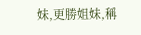妹,更勝姐妹,稱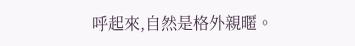呼起來,自然是格外親暱。